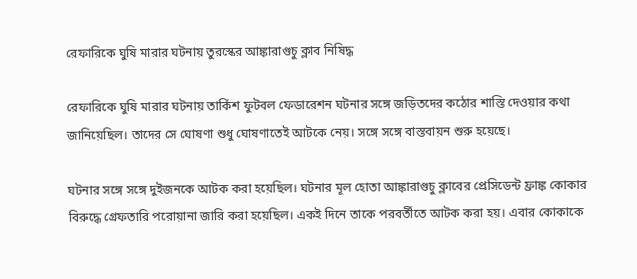রেফারিকে ঘুষি মারার ঘটনায় তুরস্কের আঙ্কারাগুচু ক্লাব নিষিদ্ধ

রেফারিকে ঘুষি মারার ঘটনায় তার্কিশ ফুটবল ফেডারেশন ঘটনার সঙ্গে জড়িতদের কঠোর শাস্তি দেওয়ার কথা জানিয়েছিল। তাদের সে ঘোষণা শুধু ঘোষণাতেই আটকে নেয়। সঙ্গে সঙ্গে বাস্তবায়ন শুরু হয়েছে।

ঘটনার সঙ্গে সঙ্গে দুইজনকে আটক করা হয়েছিল। ঘটনার মূল হোতা আঙ্কারাগুচু ক্লাবের প্রেসিডেন্ট ফ্রাঙ্ক কোকার বিরুদ্ধে গ্রেফতারি পরোয়ানা জারি করা হয়েছিল। একই দিনে তাকে পরবর্তীতে আটক করা হয়। এবার কোকাকে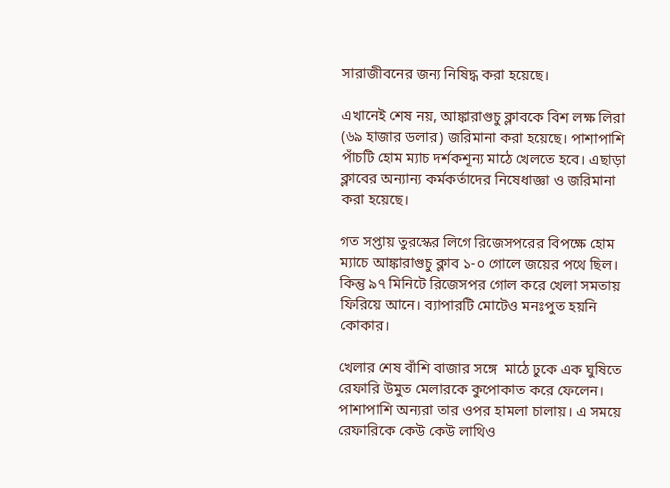সারাজীবনের জন্য নিষিদ্ধ করা হয়েছে।

এখানেই শেষ নয়, আঙ্কারাগুচু ক্লাবকে বিশ লক্ষ লিরা (৬৯ হাজার ডলার) জরিমানা করা হয়েছে। পাশাপাশি পাঁচটি হোম ম্যাচ দর্শকশূন্য মাঠে খেলতে হবে। এছাড়া ক্লাবের অন্যান্য কর্মকর্তাদের নিষেধাজ্ঞা ও জরিমানা করা হয়েছে।

গত সপ্তায় তুরস্কের লিগে রিজেসপরের বিপক্ষে হোম ম্যাচে আঙ্কারাগুচু ক্লাব ১-০ গোলে জয়ের পথে ছিল। কিন্তু ৯৭ মিনিটে রিজেসপর গোল করে খেলা সমতায় ফিরিয়ে আনে। ব্যাপারটি মোটেও মনঃপুত হয়নি কোকার।

খেলার শেষ বাঁশি বাজার সঙ্গে  মাঠে ঢুকে এক ঘুষিতে রেফারি উমুত মেলারকে কুপোকাত করে ফেলেন। পাশাপাশি অন্যরা তার ওপর হামলা চালায়। এ সময়ে রেফারিকে কেউ কেউ লাথিও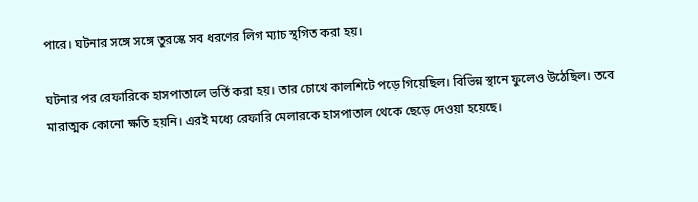পারে। ঘটনার সঙ্গে সঙ্গে তুরস্কে সব ধরণের লিগ ম্যাচ স্থগিত করা হয়।

ঘটনার পর রেফারিকে হাসপাতালে ভর্তি করা হয়। তার চোখে কালশিটে পড়ে গিয়েছিল। বিভিন্ন স্থানে ফুলেও উঠেছিল। তবে মারাত্মক কোনো ক্ষতি হয়নি। এরই মধ্যে রেফারি মেলারকে হাসপাতাল থেকে ছেড়ে দেওয়া হয়েছে।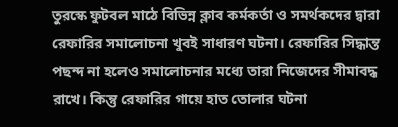তুরস্কে ফুটবল মাঠে বিভিন্ন ক্লাব কর্মকর্তা ও সমর্থকদের দ্বারা রেফারির সমালোচনা খুবই সাধারণ ঘটনা। রেফারির সিদ্ধান্ত পছন্দ না হলেও সমালোচনার মধ্যে তারা নিজেদের সীমাবদ্ধ রাখে। কিন্তু রেফারির গায়ে হাত তোলার ঘটনা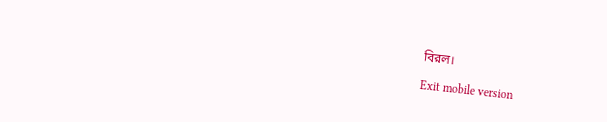বিরল।

Exit mobile version